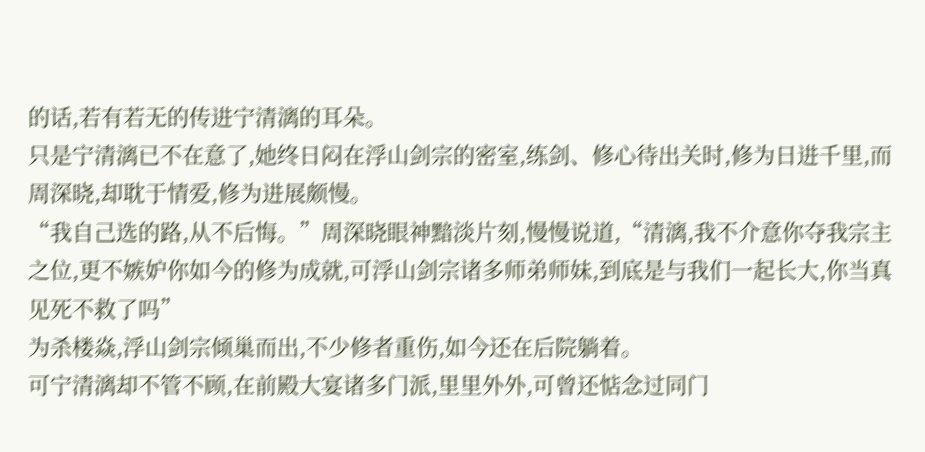的话,若有若无的传进宁清漓的耳朵。
只是宁清漓已不在意了,她终日闷在浮山剑宗的密室,练剑、修心待出关时,修为日进千里,而周深晓,却耽于情爱,修为进展颇慢。
“我自己选的路,从不后悔。”周深晓眼神黯淡片刻,慢慢说道,“清漓,我不介意你夺我宗主之位,更不嫉妒你如今的修为成就,可浮山剑宗诸多师弟师妹,到底是与我们一起长大,你当真见死不救了吗”
为杀楼焱,浮山剑宗倾巢而出,不少修者重伤,如今还在后院躺着。
可宁清漓却不管不顾,在前殿大宴诸多门派,里里外外,可曾还惦念过同门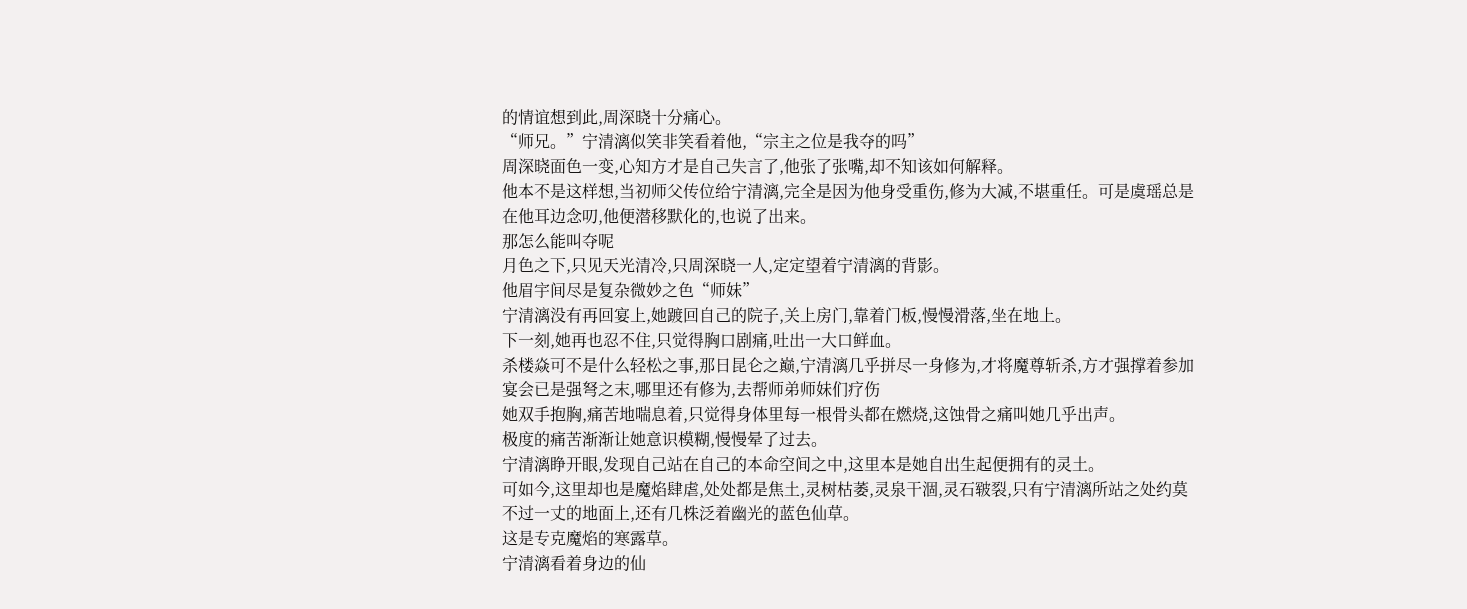的情谊想到此,周深晓十分痛心。
“师兄。”宁清漓似笑非笑看着他,“宗主之位是我夺的吗”
周深晓面色一变,心知方才是自己失言了,他张了张嘴,却不知该如何解释。
他本不是这样想,当初师父传位给宁清漓,完全是因为他身受重伤,修为大减,不堪重任。可是虞瑶总是在他耳边念叨,他便潜移默化的,也说了出来。
那怎么能叫夺呢
月色之下,只见天光清冷,只周深晓一人,定定望着宁清漓的背影。
他眉宇间尽是复杂微妙之色“师妹”
宁清漓没有再回宴上,她踱回自己的院子,关上房门,靠着门板,慢慢滑落,坐在地上。
下一刻,她再也忍不住,只觉得胸口剧痛,吐出一大口鲜血。
杀楼焱可不是什么轻松之事,那日昆仑之巅,宁清漓几乎拼尽一身修为,才将魔尊斩杀,方才强撑着参加宴会已是强弩之末,哪里还有修为,去帮师弟师妹们疗伤
她双手抱胸,痛苦地喘息着,只觉得身体里每一根骨头都在燃烧,这蚀骨之痛叫她几乎出声。
极度的痛苦渐渐让她意识模糊,慢慢晕了过去。
宁清漓睁开眼,发现自己站在自己的本命空间之中,这里本是她自出生起便拥有的灵土。
可如今,这里却也是魔焰肆虐,处处都是焦土,灵树枯萎,灵泉干涸,灵石皲裂,只有宁清漓所站之处约莫不过一丈的地面上,还有几株泛着幽光的蓝色仙草。
这是专克魔焰的寒露草。
宁清漓看着身边的仙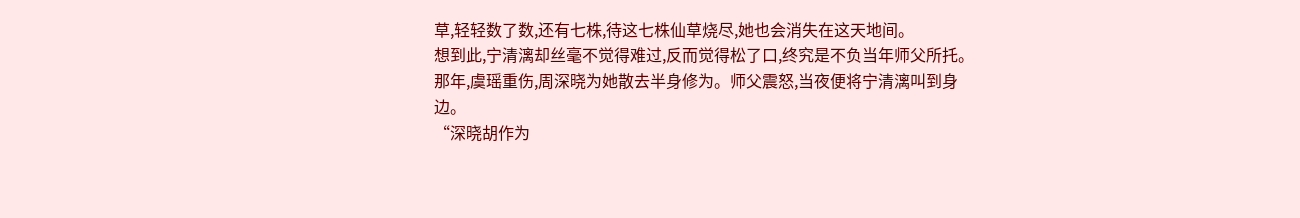草,轻轻数了数,还有七株,待这七株仙草烧尽,她也会消失在这天地间。
想到此,宁清漓却丝毫不觉得难过,反而觉得松了口,终究是不负当年师父所托。
那年,虞瑶重伤,周深晓为她散去半身修为。师父震怒,当夜便将宁清漓叫到身边。
“深晓胡作为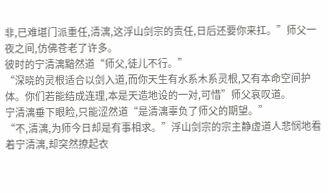非,已难堪门派重任,清漓,这浮山剑宗的责任,日后还要你来扛。”师父一夜之间,仿佛苍老了许多。
彼时的宁清漓黯然道“师父,徒儿不行。”
“深晓的灵根适合以剑入道,而你天生有水系木系灵根,又有本命空间护体。你们若能结成连理,本是天造地设的一对,可惜”师父哀叹道。
宁清漓垂下眼睑,只能涩然道“是清漓辜负了师父的期望。”
“不,清漓,为师今日却是有事相求。”浮山剑宗的宗主静虚道人悲悯地看着宁清漓,却突然撩起衣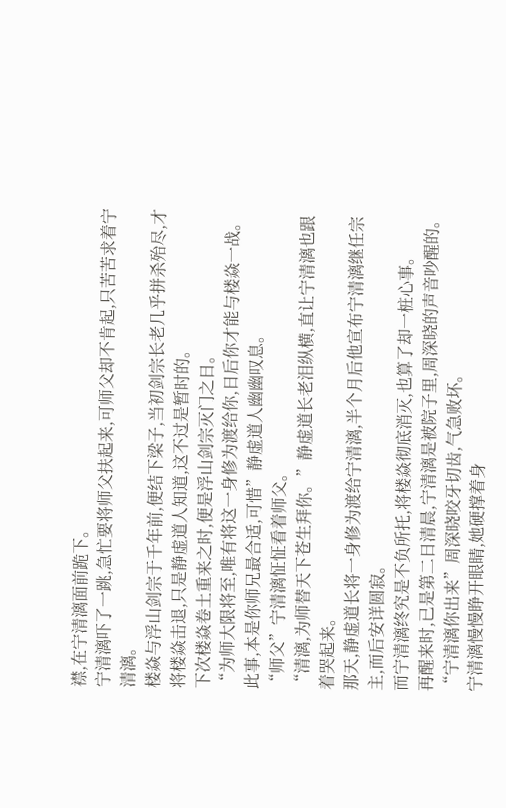襟,在宁清漓面前跪下。
宁清漓吓了一跳,急忙要将师父扶起来,可师父却不肯起,只苦苦求着宁清漓。
楼焱与浮山剑宗于千年前,便结下梁子,当初剑宗长老几乎拼杀殆尽,才将楼焱击退,只是静虚道人知道,这不过是暂时的。
下次楼焱卷土重来之时,便是浮山剑宗灭门之日。
“为师大限将至,唯有将这一身修为渡给你,日后你才能与楼焱一战。此事,本是你师兄最合适,可惜”静虚道人幽幽叹息。
“师父”宁清漓怔怔看着师父。
“清漓,为师替天下苍生拜你。”静虚道长老泪纵横,直让宁清漓也跟着哭起来。
那天,静虚道长将一身修为渡给宁清漓,半个月后他宣布宁清漓继任宗主,而后安详圆寂。
而宁清漓终究是不负所托,将楼焱彻底消灭,也算了却一桩心事。
再醒来时,已是第二日清晨,宁清漓是被院子里,周深晓的声音吵醒的。
“宁清漓你出来”周深晓咬牙切齿,气急败坏。
宁清漓慢慢睁开眼睛,她硬撑着身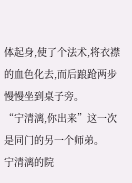体起身,使了个法术,将衣襟的血色化去,而后踉跄两步慢慢坐到桌子旁。
“宁清漓,你出来”这一次是同门的另一个师弟。
宁清漓的院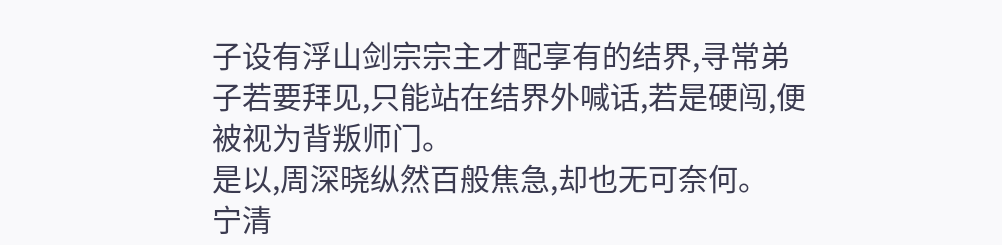子设有浮山剑宗宗主才配享有的结界,寻常弟子若要拜见,只能站在结界外喊话,若是硬闯,便被视为背叛师门。
是以,周深晓纵然百般焦急,却也无可奈何。
宁清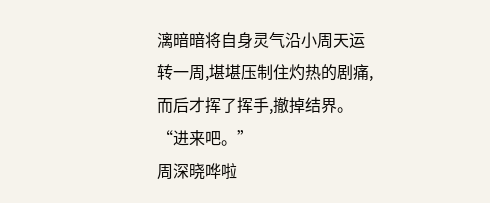漓暗暗将自身灵气沿小周天运转一周,堪堪压制住灼热的剧痛,而后才挥了挥手,撤掉结界。
“进来吧。”
周深晓哗啦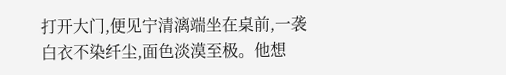打开大门,便见宁清漓端坐在桌前,一袭白衣不染纤尘,面色淡漠至极。他想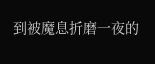到被魔息折磨一夜的